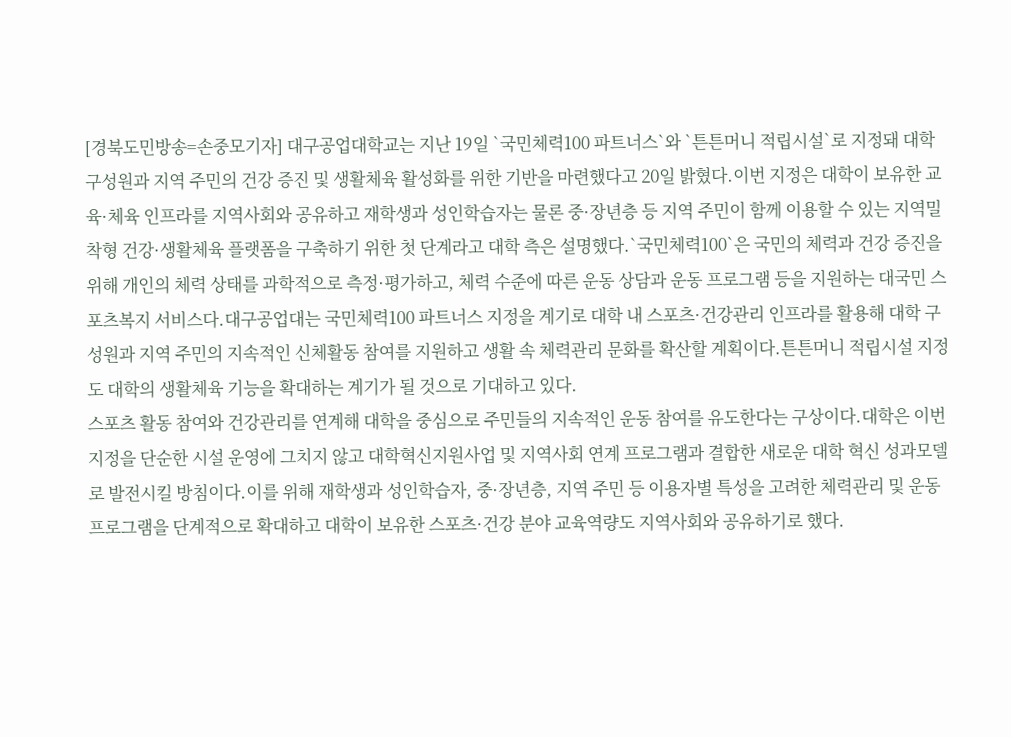[경북도민방송=손중모기자] 대구공업대학교는 지난 19일 `국민체력100 파트너스`와 `튼튼머니 적립시설`로 지정돼 대학 구성원과 지역 주민의 건강 증진 및 생활체육 활성화를 위한 기반을 마련했다고 20일 밝혔다.이번 지정은 대학이 보유한 교육·체육 인프라를 지역사회와 공유하고 재학생과 성인학습자는 물론 중·장년층 등 지역 주민이 함께 이용할 수 있는 지역밀착형 건강·생활체육 플랫폼을 구축하기 위한 첫 단계라고 대학 측은 설명했다.`국민체력100`은 국민의 체력과 건강 증진을 위해 개인의 체력 상태를 과학적으로 측정·평가하고, 체력 수준에 따른 운동 상담과 운동 프로그램 등을 지원하는 대국민 스포츠복지 서비스다.대구공업대는 국민체력100 파트너스 지정을 계기로 대학 내 스포츠·건강관리 인프라를 활용해 대학 구성원과 지역 주민의 지속적인 신체활동 참여를 지원하고 생활 속 체력관리 문화를 확산할 계획이다.튼튼머니 적립시설 지정도 대학의 생활체육 기능을 확대하는 계기가 될 것으로 기대하고 있다.
스포츠 활동 참여와 건강관리를 연계해 대학을 중심으로 주민들의 지속적인 운동 참여를 유도한다는 구상이다.대학은 이번 지정을 단순한 시설 운영에 그치지 않고 대학혁신지원사업 및 지역사회 연계 프로그램과 결합한 새로운 대학 혁신 성과모델로 발전시킬 방침이다.이를 위해 재학생과 성인학습자, 중·장년층, 지역 주민 등 이용자별 특성을 고려한 체력관리 및 운동 프로그램을 단계적으로 확대하고 대학이 보유한 스포츠·건강 분야 교육역량도 지역사회와 공유하기로 했다.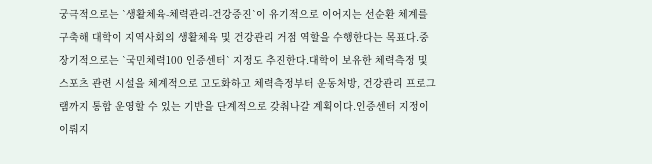궁극적으로는 `생활체육-체력관리-건강증진`이 유기적으로 이어지는 선순환 체계를 구축해 대학이 지역사회의 생활체육 및 건강관리 거점 역할을 수행한다는 목표다.중장기적으로는 `국민체력100 인증센터` 지정도 추진한다.대학이 보유한 체력측정 및 스포츠 관련 시설을 체계적으로 고도화하고 체력측정부터 운동처방, 건강관리 프로그램까지 통합 운영할 수 있는 기반을 단계적으로 갖춰나갈 계획이다.인증센터 지정이 이뤄지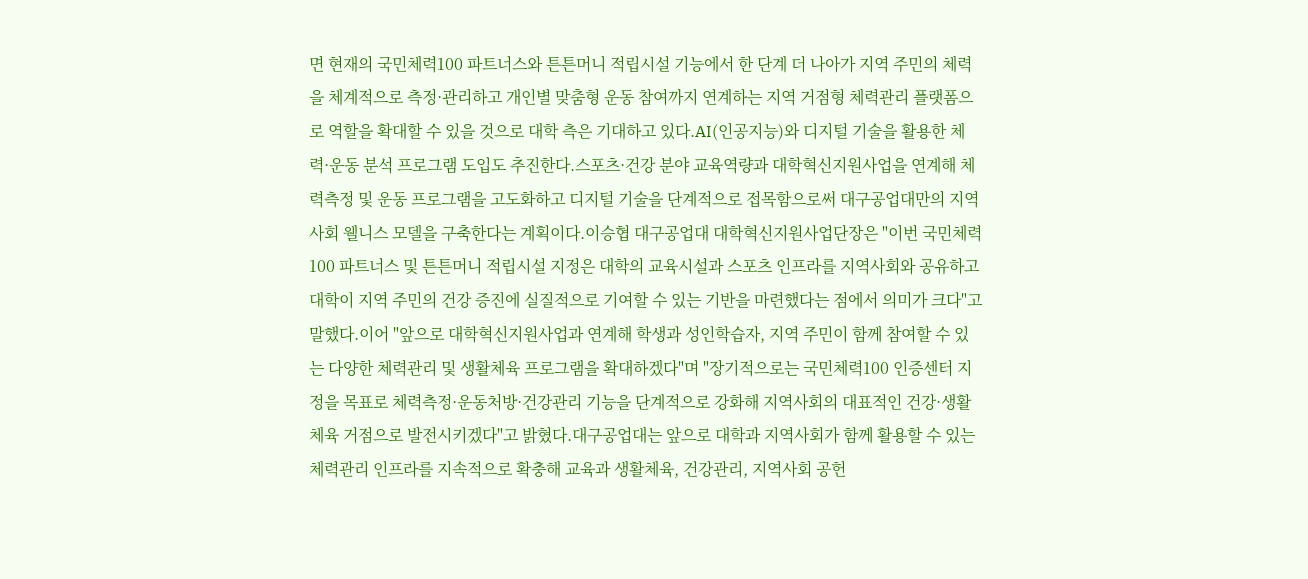면 현재의 국민체력100 파트너스와 튼튼머니 적립시설 기능에서 한 단계 더 나아가 지역 주민의 체력을 체계적으로 측정·관리하고 개인별 맞춤형 운동 참여까지 연계하는 지역 거점형 체력관리 플랫폼으로 역할을 확대할 수 있을 것으로 대학 측은 기대하고 있다.AI(인공지능)와 디지털 기술을 활용한 체력·운동 분석 프로그램 도입도 추진한다.스포츠·건강 분야 교육역량과 대학혁신지원사업을 연계해 체력측정 및 운동 프로그램을 고도화하고 디지털 기술을 단계적으로 접목함으로써 대구공업대만의 지역사회 웰니스 모델을 구축한다는 계획이다.이승협 대구공업대 대학혁신지원사업단장은 "이번 국민체력100 파트너스 및 튼튼머니 적립시설 지정은 대학의 교육시설과 스포츠 인프라를 지역사회와 공유하고 대학이 지역 주민의 건강 증진에 실질적으로 기여할 수 있는 기반을 마련했다는 점에서 의미가 크다"고 말했다.이어 "앞으로 대학혁신지원사업과 연계해 학생과 성인학습자, 지역 주민이 함께 참여할 수 있는 다양한 체력관리 및 생활체육 프로그램을 확대하겠다"며 "장기적으로는 국민체력100 인증센터 지정을 목표로 체력측정·운동처방·건강관리 기능을 단계적으로 강화해 지역사회의 대표적인 건강·생활체육 거점으로 발전시키겠다"고 밝혔다.대구공업대는 앞으로 대학과 지역사회가 함께 활용할 수 있는 체력관리 인프라를 지속적으로 확충해 교육과 생활체육, 건강관리, 지역사회 공헌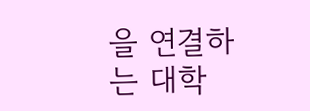을 연결하는 대학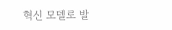혁신 모델로 발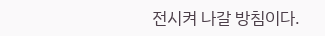전시켜 나갈 방침이다.